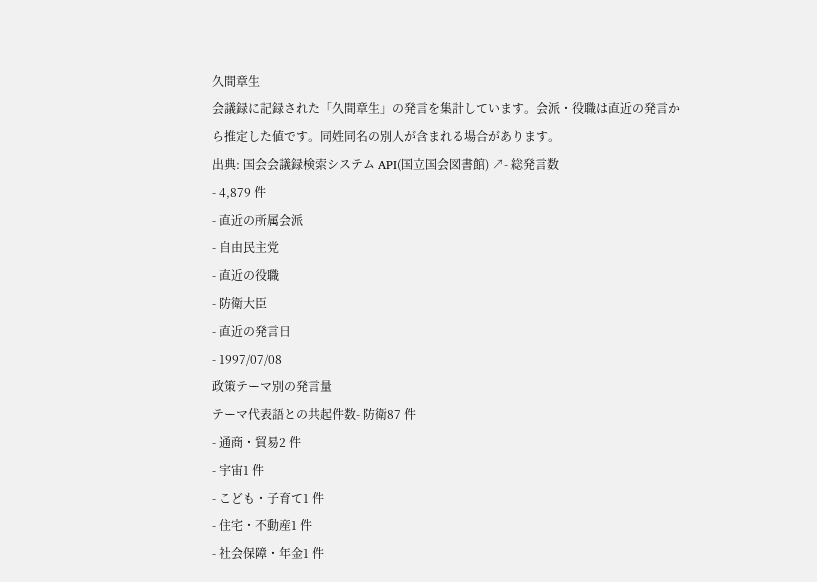久間章生
会議録に記録された「久間章生」の発言を集計しています。会派・役職は直近の発言から推定した値です。同姓同名の別人が含まれる場合があります。
出典: 国会会議録検索システム API(国立国会図書館) ↗- 総発言数
- 4,879 件
- 直近の所属会派
- 自由民主党
- 直近の役職
- 防衛大臣
- 直近の発言日
- 1997/07/08
政策テーマ別の発言量
テーマ代表語との共起件数- 防衛87 件
- 通商・貿易2 件
- 宇宙1 件
- こども・子育て1 件
- 住宅・不動産1 件
- 社会保障・年金1 件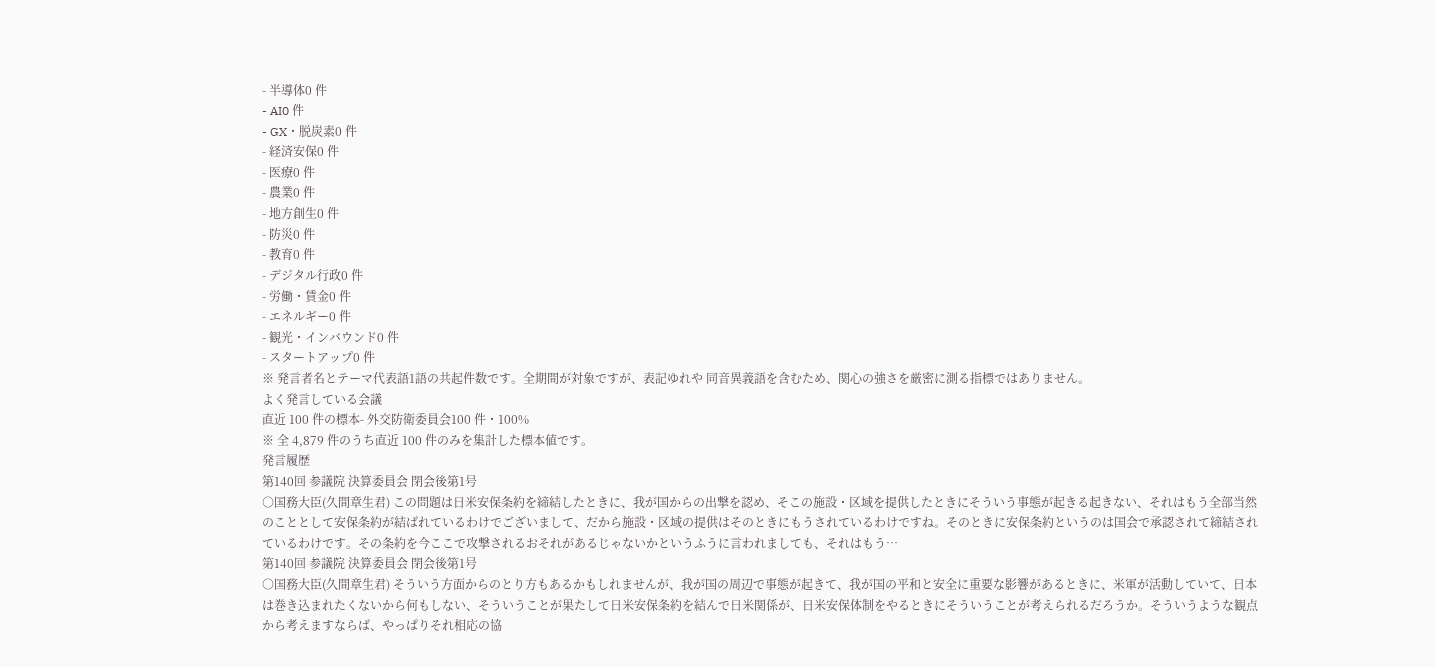- 半導体0 件
- AI0 件
- GX・脱炭素0 件
- 経済安保0 件
- 医療0 件
- 農業0 件
- 地方創生0 件
- 防災0 件
- 教育0 件
- デジタル行政0 件
- 労働・賃金0 件
- エネルギー0 件
- 観光・インバウンド0 件
- スタートアップ0 件
※ 発言者名とテーマ代表語1語の共起件数です。全期間が対象ですが、表記ゆれや 同音異義語を含むため、関心の強さを厳密に測る指標ではありません。
よく発言している会議
直近 100 件の標本- 外交防衛委員会100 件・100%
※ 全 4,879 件のうち直近 100 件のみを集計した標本値です。
発言履歴
第140回 参議院 決算委員会 閉会後第1号
○国務大臣(久間章生君) この問題は日米安保条約を締結したときに、我が国からの出撃を認め、そこの施設・区域を提供したときにそういう事態が起きる起きない、それはもう全部当然のこととして安保条約が結ばれているわけでございまして、だから施設・区域の提供はそのときにもうされているわけですね。そのときに安保条約というのは国会で承認されて締結されているわけです。その条約を今ここで攻撃されるおそれがあるじゃないかというふうに言われましても、それはもう…
第140回 参議院 決算委員会 閉会後第1号
○国務大臣(久間章生君) そういう方面からのとり方もあるかもしれませんが、我が国の周辺で事態が起きて、我が国の平和と安全に重要な影響があるときに、米軍が活動していて、日本は巻き込まれたくないから何もしない、そういうことが果たして日米安保条約を結んで日米関係が、日米安保体制をやるときにそういうことが考えられるだろうか。そういうような観点から考えますならば、やっぱりそれ相応の協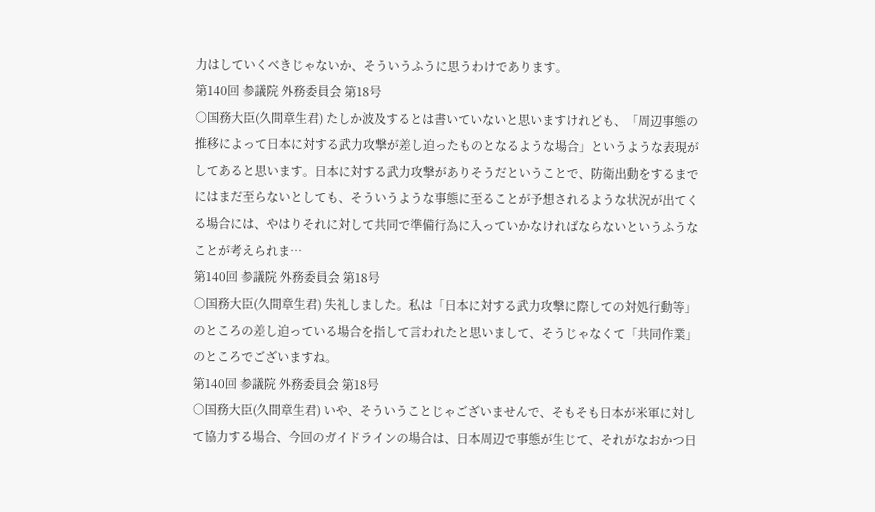力はしていくべきじゃないか、そういうふうに思うわけであります。
第140回 参議院 外務委員会 第18号
○国務大臣(久間章生君) たしか波及するとは書いていないと思いますけれども、「周辺事態の推移によって日本に対する武力攻撃が差し迫ったものとなるような場合」というような表現がしてあると思います。日本に対する武力攻撃がありそうだということで、防衛出動をするまでにはまだ至らないとしても、そういうような事態に至ることが予想されるような状況が出てくる場合には、やはりそれに対して共同で準備行為に入っていかなければならないというふうなことが考えられま…
第140回 参議院 外務委員会 第18号
○国務大臣(久間章生君) 失礼しました。私は「日本に対する武力攻撃に際しての対処行動等」のところの差し迫っている場合を指して言われたと思いまして、そうじゃなくて「共同作業」のところでございますね。
第140回 参議院 外務委員会 第18号
○国務大臣(久間章生君) いや、そういうことじゃございませんで、そもそも日本が米軍に対して協力する場合、今回のガイドラインの場合は、日本周辺で事態が生じて、それがなおかつ日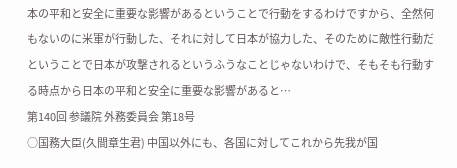本の平和と安全に重要な影響があるということで行動をするわけですから、全然何もないのに米軍が行動した、それに対して日本が協力した、そのために敵性行動だということで日本が攻撃されるというふうなことじゃないわけで、そもそも行動する時点から日本の平和と安全に重要な影響があると…
第140回 参議院 外務委員会 第18号
○国務大臣(久間章生君) 中国以外にも、各国に対してこれから先我が国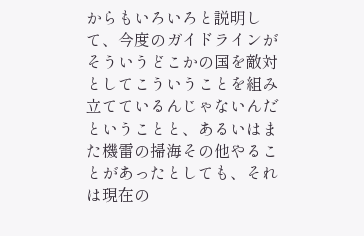からもいろいろと説明して、今度のガイドラインがそういうどこかの国を敵対としてこういうことを組み立てているんじゃないんだということと、あるいはまた機雷の掃海その他やることがあったとしても、それは現在の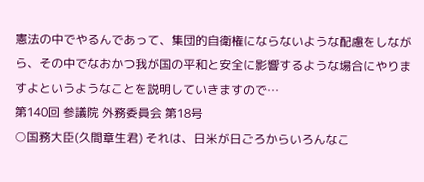憲法の中でやるんであって、集団的自衛権にならないような配慮をしながら、その中でなおかつ我が国の平和と安全に影響するような場合にやりますよというようなことを説明していきますので…
第140回 参議院 外務委員会 第18号
○国務大臣(久間章生君) それは、日米が日ごろからいろんなこ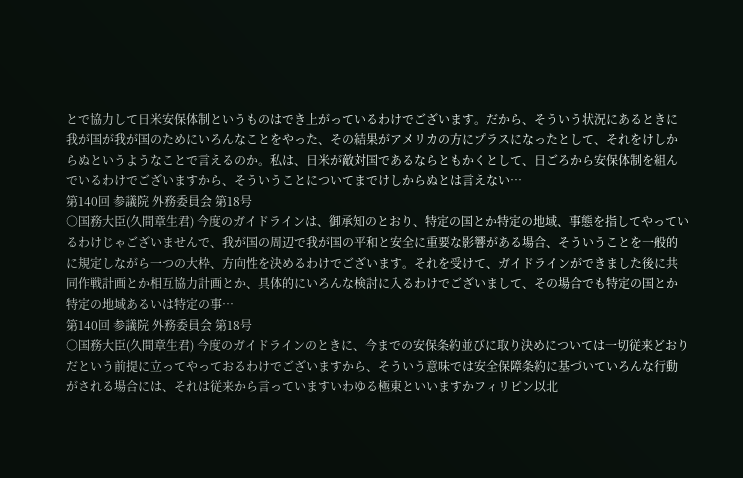とで協力して日米安保体制というものはでき上がっているわけでございます。だから、そういう状況にあるときに我が国が我が国のためにいろんなことをやった、その結果がアメリカの方にプラスになったとして、それをけしからぬというようなことで言えるのか。私は、日米が敵対国であるならともかくとして、日ごろから安保体制を組んでいるわけでございますから、そういうことについてまでけしからぬとは言えない…
第140回 参議院 外務委員会 第18号
○国務大臣(久間章生君) 今度のガイドラインは、御承知のとおり、特定の国とか特定の地域、事態を指してやっているわけじゃございませんで、我が国の周辺で我が国の平和と安全に重要な影響がある場合、そういうことを一般的に規定しながら一つの大枠、方向性を決めるわけでございます。それを受けて、ガイドラインができました後に共同作戦計画とか相互協力計画とか、具体的にいろんな検討に入るわけでございまして、その場合でも特定の国とか特定の地域あるいは特定の事…
第140回 参議院 外務委員会 第18号
○国務大臣(久間章生君) 今度のガイドラインのときに、今までの安保条約並びに取り決めについては一切従来どおりだという前提に立ってやっておるわけでございますから、そういう意味では安全保障条約に基づいていろんな行動がされる場合には、それは従来から言っていますいわゆる極東といいますかフィリピン以北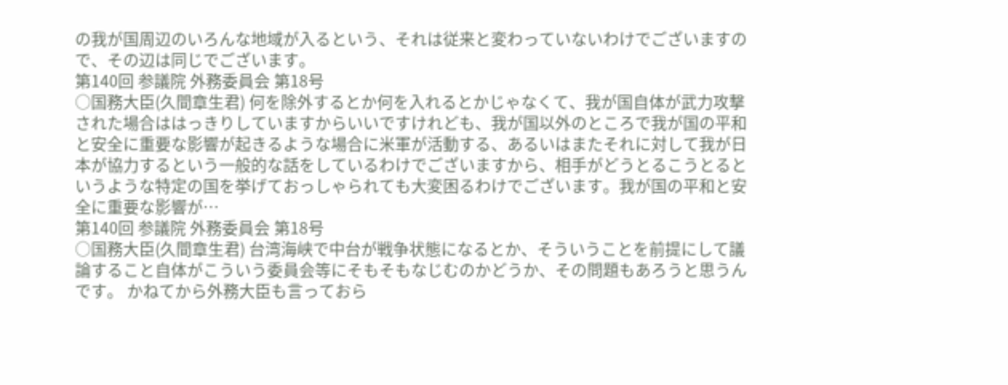の我が国周辺のいろんな地域が入るという、それは従来と変わっていないわけでございますので、その辺は同じでございます。
第140回 参議院 外務委員会 第18号
○国務大臣(久間章生君) 何を除外するとか何を入れるとかじゃなくて、我が国自体が武力攻撃された場合ははっきりしていますからいいですけれども、我が国以外のところで我が国の平和と安全に重要な影響が起きるような場合に米軍が活動する、あるいはまたそれに対して我が日本が協力するという一般的な話をしているわけでございますから、相手がどうとるこうとるというような特定の国を挙げておっしゃられても大変困るわけでございます。我が国の平和と安全に重要な影響が…
第140回 参議院 外務委員会 第18号
○国務大臣(久間章生君) 台湾海峡で中台が戦争状態になるとか、そういうことを前提にして議論すること自体がこういう委員会等にそもそもなじむのかどうか、その問題もあろうと思うんです。 かねてから外務大臣も言っておら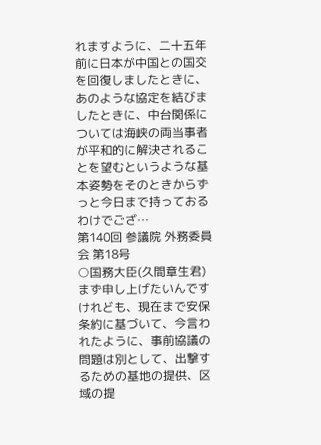れますように、二十五年前に日本が中国との国交を回復しましたときに、あのような協定を結びましたときに、中台関係については海峡の両当事者が平和的に解決されることを望むというような基本姿勢をそのときからずっと今日まで持っておるわけでござ…
第140回 参議院 外務委員会 第18号
○国務大臣(久間章生君) まず申し上げたいんですけれども、現在まで安保条約に基づいて、今言われたように、事前協議の問題は別として、出撃するための基地の提供、区域の提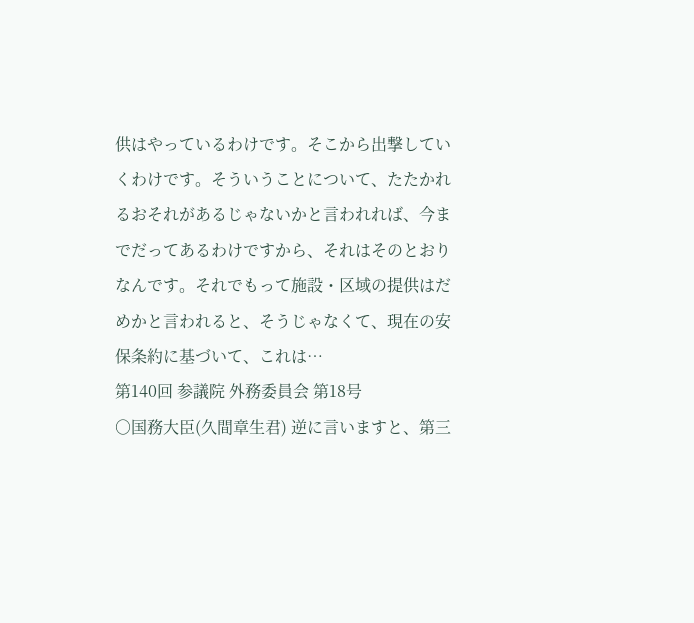供はやっているわけです。そこから出撃していくわけです。そういうことについて、たたかれるおそれがあるじゃないかと言われれば、今までだってあるわけですから、それはそのとおりなんです。それでもって施設・区域の提供はだめかと言われると、そうじゃなくて、現在の安保条約に基づいて、これは…
第140回 参議院 外務委員会 第18号
○国務大臣(久間章生君) 逆に言いますと、第三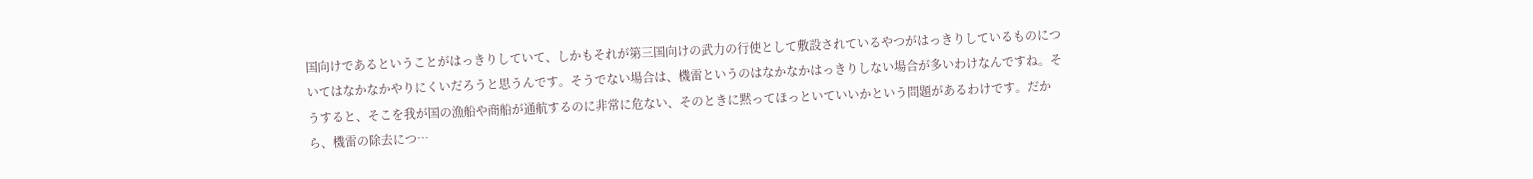国向けであるということがはっきりしていて、しかもそれが第三国向けの武力の行使として敷設されているやつがはっきりしているものについてはなかなかやりにくいだろうと思うんです。そうでない場合は、機雷というのはなかなかはっきりしない場合が多いわけなんですね。そうすると、そこを我が国の漁船や商船が通航するのに非常に危ない、そのときに黙ってほっといていいかという問題があるわけです。だから、機雷の除去につ…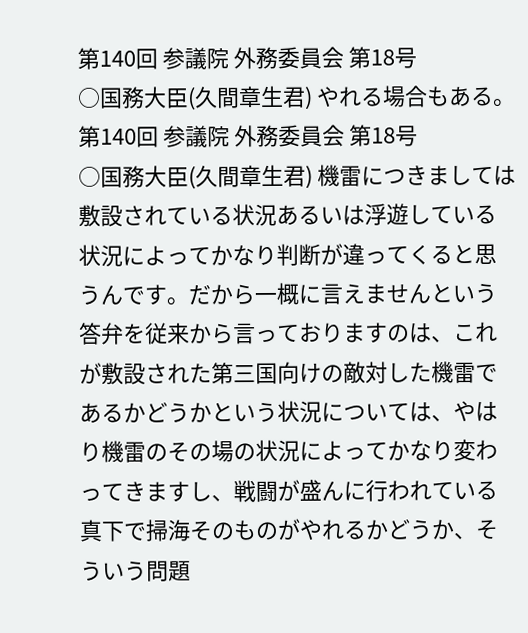第140回 参議院 外務委員会 第18号
○国務大臣(久間章生君) やれる場合もある。
第140回 参議院 外務委員会 第18号
○国務大臣(久間章生君) 機雷につきましては敷設されている状況あるいは浮遊している状況によってかなり判断が違ってくると思うんです。だから一概に言えませんという答弁を従来から言っておりますのは、これが敷設された第三国向けの敵対した機雷であるかどうかという状況については、やはり機雷のその場の状況によってかなり変わってきますし、戦闘が盛んに行われている真下で掃海そのものがやれるかどうか、そういう問題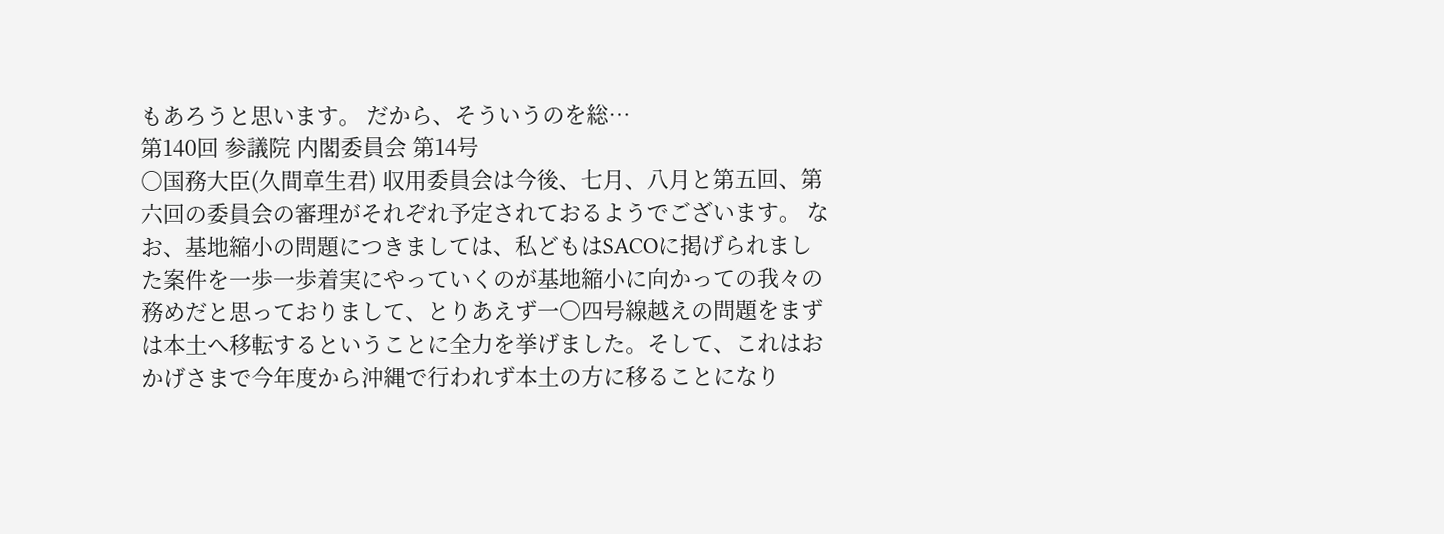もあろうと思います。 だから、そういうのを総…
第140回 参議院 内閣委員会 第14号
○国務大臣(久間章生君) 収用委員会は今後、七月、八月と第五回、第六回の委員会の審理がそれぞれ予定されておるようでございます。 なお、基地縮小の問題につきましては、私どもはSACOに掲げられました案件を一歩一歩着実にやっていくのが基地縮小に向かっての我々の務めだと思っておりまして、とりあえず一〇四号線越えの問題をまずは本土へ移転するということに全力を挙げました。そして、これはおかげさまで今年度から沖縄で行われず本土の方に移ることになり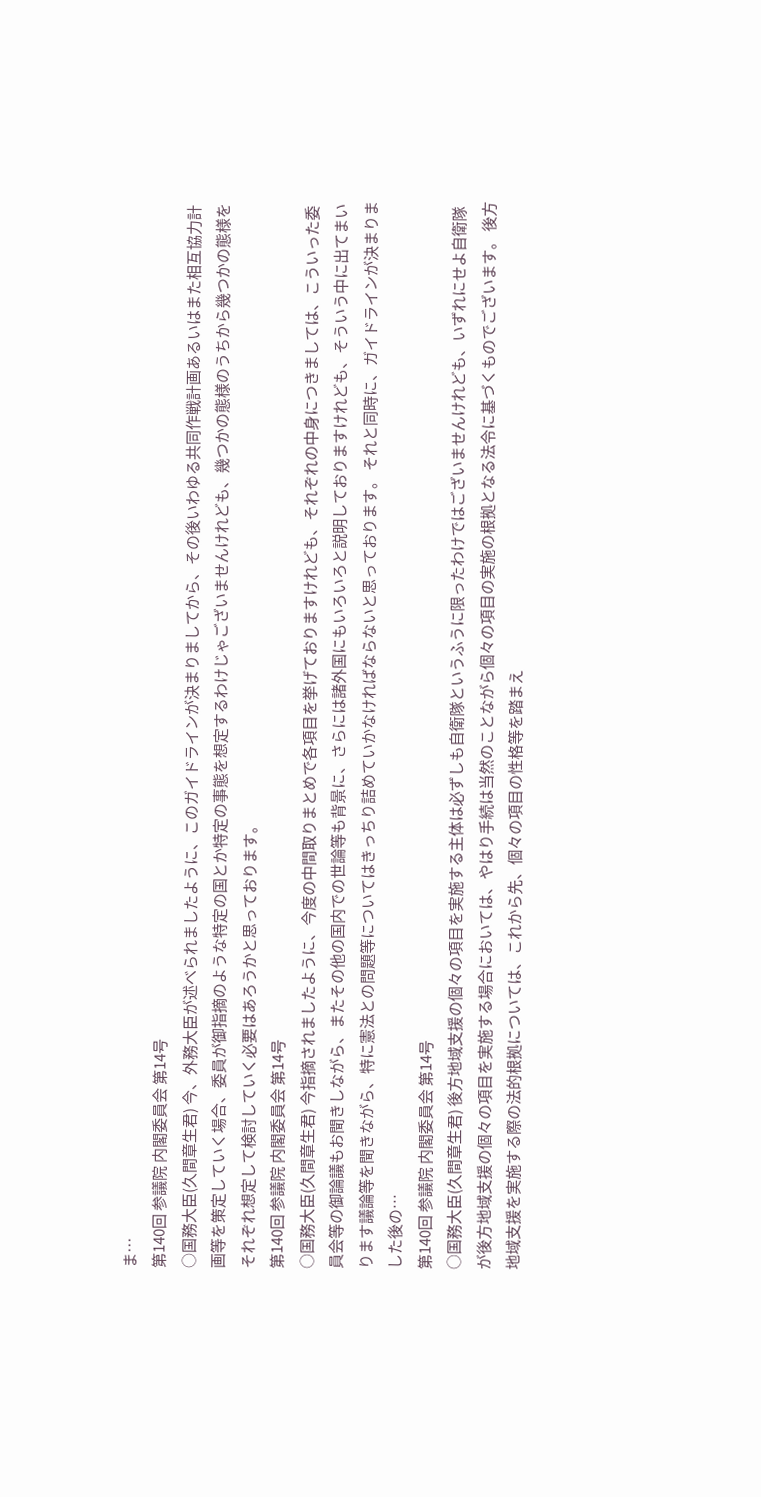ま…
第140回 参議院 内閣委員会 第14号
○国務大臣(久間章生君) 今、外務大臣が述べられましたように、このガイドラインが決まりましてから、その後いわゆる共同作戦計画あるいはまた相互協力計画等を策定していく場合、委員が御指摘のような特定の国とか特定の事態を想定するわけじゃございませんけれども、幾つかの態様のうちから幾つかの態様をそれぞれ想定して検討していく必要はあろうかと思っております。
第140回 参議院 内閣委員会 第14号
○国務大臣(久間章生君) 今指摘されましたように、今度の中間取りまとめで各項目を挙げておりますけれども、それぞれの中身につきましては、こういった委員会等の御論議もお聞きしながら、またその他の国内での世論等も背景に、さらには諸外国にもいろいろと説明しておりますけれども、そういう中に出てまいります議論等を聞きながら、特に憲法との問題等についてはきっちり詰めていかなければならないと思っております。 それと同時に、ガイドラインが決まりました後の…
第140回 参議院 内閣委員会 第14号
○国務大臣(久間章生君) 後方地域支援の個々の項目を実施する主体は必ずしも自衛隊というふうに限ったわけではございませんけれども、いずれにせよ自衛隊が後方地域支援の個々の項目を実施する場合においては、やはり手続は当然のことながら個々の項目の実施の根拠となる法令に基づくものでございます。 後方地域支援を実施する際の法的根拠については、これから先、個々の項目の性格等を踏まえ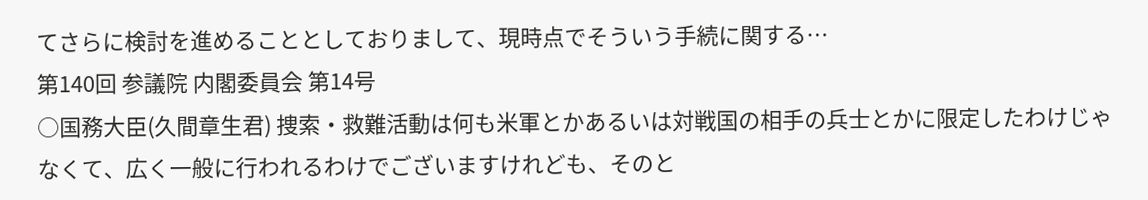てさらに検討を進めることとしておりまして、現時点でそういう手続に関する…
第140回 参議院 内閣委員会 第14号
○国務大臣(久間章生君) 捜索・救難活動は何も米軍とかあるいは対戦国の相手の兵士とかに限定したわけじゃなくて、広く一般に行われるわけでございますけれども、そのと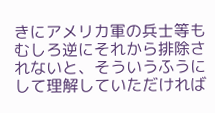きにアメリカ軍の兵士等もむしろ逆にそれから排除されないと、そういうふうにして理解していただければ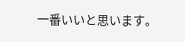一番いいと思います。